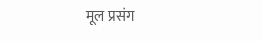मूल प्रसंग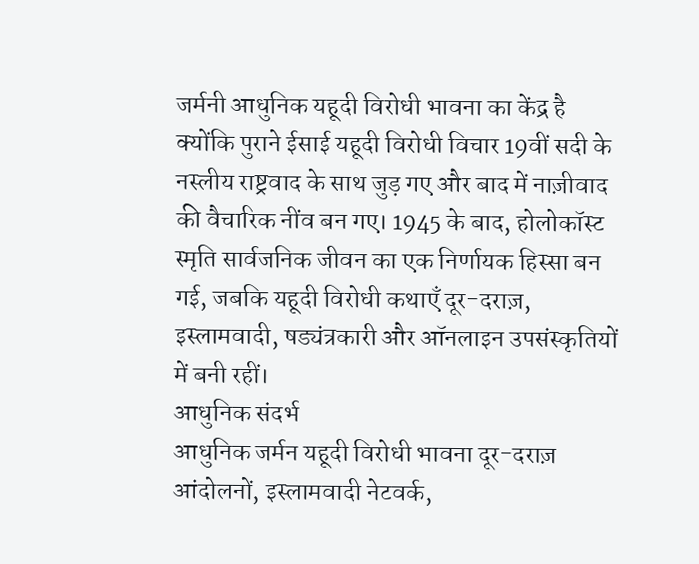जर्मनी आधुनिक यहूदी विरोधी भावना का केंद्र है क्योंकि पुराने ईसाई यहूदी विरोधी विचार 19वीं सदी के नस्लीय राष्ट्रवाद के साथ जुड़ गए और बाद में नाज़ीवाद की वैचारिक नींव बन गए। 1945 के बाद, होलोकॉस्ट स्मृति सार्वजनिक जीवन का एक निर्णायक हिस्सा बन गई, जबकि यहूदी विरोधी कथाएँ दूर-दराज़, इस्लामवादी, षड्यंत्रकारी और ऑनलाइन उपसंस्कृतियों में बनी रहीं।
आधुनिक संदर्भ
आधुनिक जर्मन यहूदी विरोधी भावना दूर-दराज़ आंदोलनों, इस्लामवादी नेटवर्क,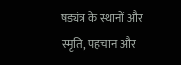षड्यंत्र के स्थानों और स्मृति, पहचान और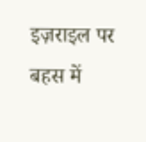इज़राइल पर बहस में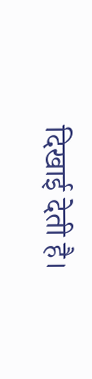दिखाई देती है।